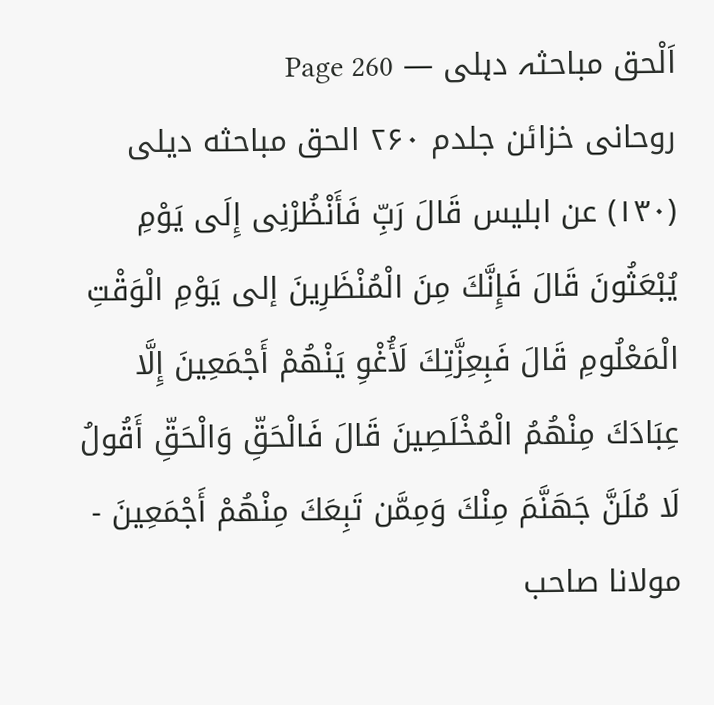اَلْحق مباحثہ دہلی — Page 260
روحانی خزائن جلدم ۲۶۰ الحق مباحثه دیلی (۱۳۰) عن ابليس قَالَ رَبِّ فَأَنْظُرْنِى إِلَى يَوْمِ يُبْعَثُونَ قَالَ فَإِنَّكَ مِنَ الْمُنْظَرِينَ إلى يَوْمِ الْوَقْتِ الْمَعْلُومِ قَالَ فَبِعِزَّتِكَ لَأُغْوِ يَنْهُمْ أَجْمَعِينَ إِلَّا عِبَادَكَ مِنْهُمُ الْمُخْلَصِينَ قَالَ فَالْحَقِّ وَالْحَقِّ أَقُولُ لَا مُلَنَّ جَهَنَّمَ مِنْكَ وَمِمَّن تَبِعَكَ مِنْهُمْ أَجْمَعِينَ - مولانا صاحب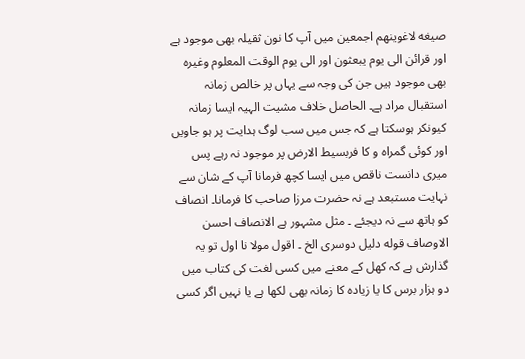صيغه لاغوينهم اجمعین میں آپ کا نون ثقیلہ بھی موجود ہے اور قرائن الى يوم يبعثون اور الى يوم الوقت المعلوم وغیرہ بھی موجود ہیں جن کی وجہ سے یہاں پر خالص زمانہ استقبال مراد ہے۔ الحاصل خلاف مشیت الہیہ ایسا زمانہ کیونکر ہوسکتا ہے کہ جس میں سب لوگ ہدایت پر ہو جاویں اور کوئی گمراہ و کا فربسیط الارض پر موجود نہ رہے پس میری دانست ناقص میں ایسا کچھ فرمانا آپ کے شان سے نہایت مستبعد ہے نہ حضرت مرزا صاحب کا فرمانا۔ انصاف کو ہاتھ سے نہ دیجئے ۔ مثل مشہور ہے الانصاف احسن الاوصاف قوله دلیل دوسری الخ ۔ اقول مولا نا اول تو یہ گذارش ہے کہ کھل کے معنے میں کسی لغت کی کتاب میں دو ہزار برس کا یا زیادہ کا زمانہ بھی لکھا ہے یا نہیں اگر کسی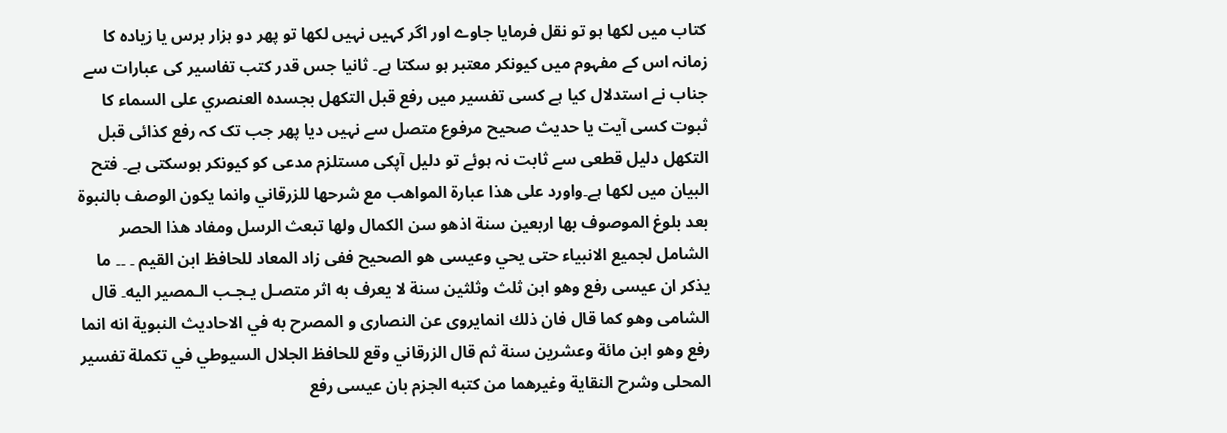کتاب میں لکھا ہو تو نقل فرمایا جاوے اور اگر کہیں نہیں لکھا تو پھر دو ہزار برس یا زیادہ کا زمانہ اس کے مفہوم میں کیونکر معتبر ہو سکتا ہے۔ ثانیا جس قدر کتب تفاسیر کی عبارات سے جناب نے استدلال کیا ہے کسی تفسیر میں رفع قبل التكهل بجسده العنصري على السماء کا ثبوت کسی آیت یا حدیث صحیح مرفوع متصل سے نہیں دیا پھر جب تک کہ رفع کذائی قبل التكهل دليل قطعی سے ثابت نہ ہوئے تو دلیل آپکی مستلزم مدعی کو کیونکر ہوسکتی ہے۔ فتح البیان میں لکھا ہے۔واورد على هذا عبارة المواهب مع شرحها للزرقاني وانما يكون الوصف بالنبوة بعد بلوغ الموصوف بها اربعين سنة اذهو سن الكمال ولها تبعث الرسل ومفاد هذا الحصر الشامل لجميع الانبياء حتى يحي وعيسى هو الصحيح ففى زاد المعاد للحافظ ابن القيم ۔ ۔۔ ما يذكر ان عيسى رفع وهو ابن ثلث وثلثين سنة لا يعرف به اثر متصـل يـجـب الـمصير اليه۔ قال الشامى وهو كما قال فان ذلك انمایروی عن النصارى و المصرح به في الاحاديث النبوية انه انما رفع وهو ابن مائة وعشرين سنة ثم قال الزرقاني وقع للحافظ الجلال السيوطي في تكملة تفسير المحلى وشرح النقاية وغيرهما من كتبه الجزم بان عيسى رفع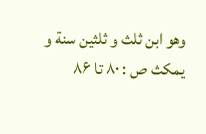وهو ابن ثلث و ثلثين سنة و يمكث ص : ۸۰ تا ۸۶